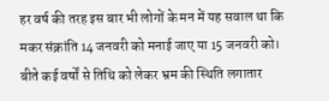हर वर्ष की तरह इस बार भी लोगों के मन में यह सवाल था कि मकर संक्रांति 14 जनवरी को मनाई जाए या 15 जनवरी को। बीते कई वर्षों से तिथि को लेकर भ्रम की स्थिति लगातार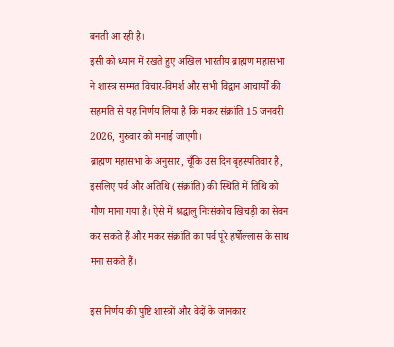बनती आ रही है।
इसी को ध्यान में रखते हुए अखिल भारतीय ब्राह्मण महासभा ने शास्त्र सम्मत विचार-विमर्श और सभी विद्वान आचार्यों की सहमति से यह निर्णय लिया है कि मकर संक्रांति 15 जनवरी 2026, गुरुवार को मनाई जाएगी।
ब्राह्मण महासभा के अनुसार, चूँकि उस दिन बृहस्पतिवार है, इसलिए पर्व और अतिथि (संक्रांति) की स्थिति में तिथि को गौण माना गया है। ऐसे में श्रद्धालु निःसंकोच खिचड़ी का सेवन कर सकते हैं और मकर संक्रांति का पर्व पूरे हर्षोल्लास के साथ मना सकते हैं।

इस निर्णय की पुष्टि शास्त्रों और वेदों के जानकार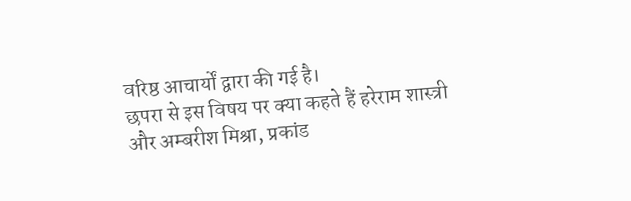वरिष्ठ आचार्यों द्वारा की गई है।
छपरा से इस विषय पर क्या कहते हैं हरेराम शास्त्री और अम्बरीश मिश्रा, प्रकांड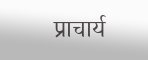प्राचार्य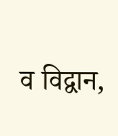व विद्वान,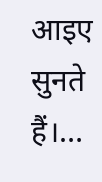आइए सुनते हैं।…